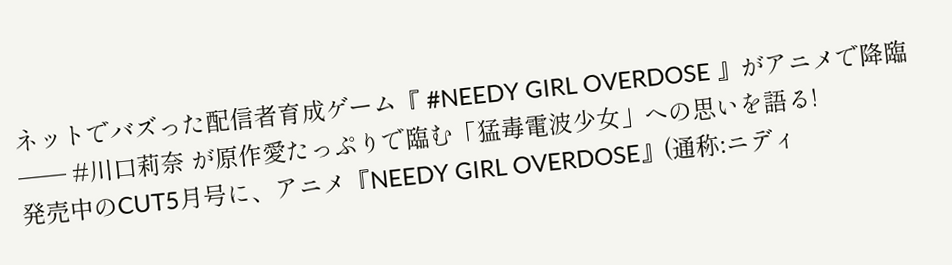ネットでバズった配信者育成ゲーム『 #NEEDY GIRL OVERDOSE 』がアニメで降臨── #川口莉奈 が原作愛たっぷりで臨む「猛毒電波少女」への思いを語る!
発売中のCUT5月号に、アニメ『NEEDY GIRL OVERDOSE』(通称:ニディ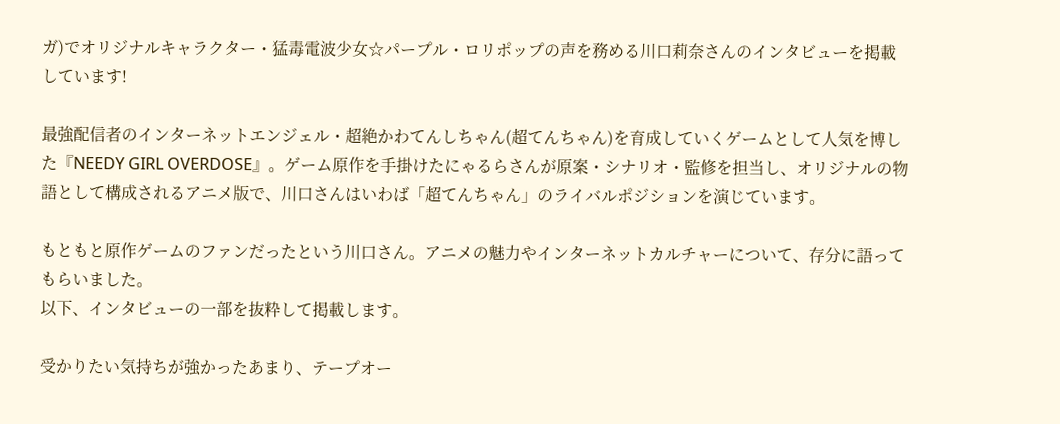ガ)でオリジナルキャラクター・猛毒電波少女☆パープル・ロリポップの声を務める川口莉奈さんのインタビューを掲載しています!

最強配信者のインターネットエンジェル・超絶かわてんしちゃん(超てんちゃん)を育成していくゲームとして人気を博した『NEEDY GIRL OVERDOSE』。ゲーム原作を手掛けたにゃるらさんが原案・シナリオ・監修を担当し、オリジナルの物語として構成されるアニメ版で、川口さんはいわば「超てんちゃん」のライバルポジションを演じています。

もともと原作ゲームのファンだったという川口さん。アニメの魅力やインターネットカルチャーについて、存分に語ってもらいました。
以下、インタビューの一部を抜粋して掲載します。

受かりたい気持ちが強かったあまり、テープオー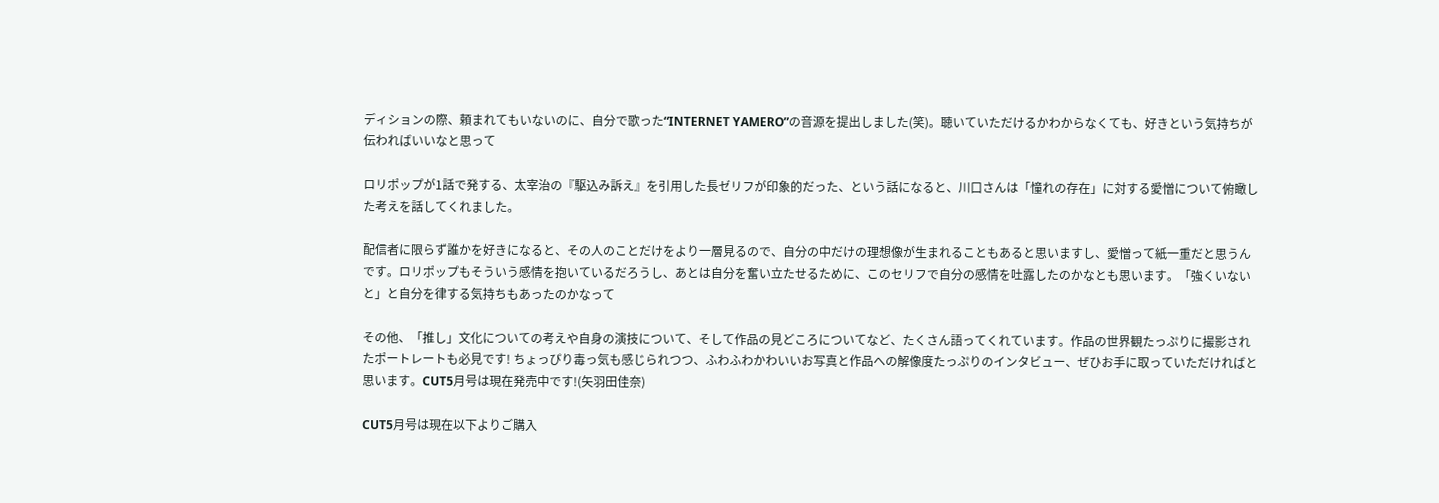ディションの際、頼まれてもいないのに、自分で歌った“INTERNET YAMERO”の音源を提出しました(笑)。聴いていただけるかわからなくても、好きという気持ちが伝わればいいなと思って

ロリポップが1話で発する、太宰治の『駆込み訴え』を引用した長ゼリフが印象的だった、という話になると、川口さんは「憧れの存在」に対する愛憎について俯瞰した考えを話してくれました。

配信者に限らず誰かを好きになると、その人のことだけをより一層見るので、自分の中だけの理想像が生まれることもあると思いますし、愛憎って紙一重だと思うんです。ロリポップもそういう感情を抱いているだろうし、あとは自分を奮い立たせるために、このセリフで自分の感情を吐露したのかなとも思います。「強くいないと」と自分を律する気持ちもあったのかなって

その他、「推し」文化についての考えや自身の演技について、そして作品の見どころについてなど、たくさん語ってくれています。作品の世界観たっぷりに撮影されたポートレートも必見です! ちょっぴり毒っ気も感じられつつ、ふわふわかわいいお写真と作品への解像度たっぷりのインタビュー、ぜひお手に取っていただければと思います。CUT5月号は現在発売中です!(矢羽田佳奈)

CUT5月号は現在以下よりご購入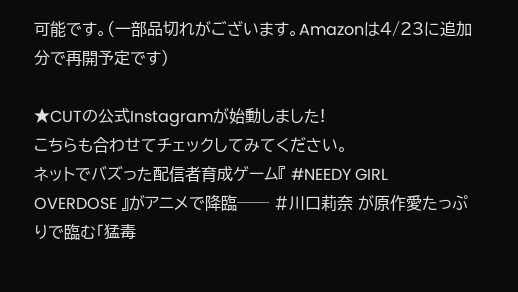可能です。(一部品切れがございます。Amazonは4/23に追加分で再開予定です)

★CUTの公式Instagramが始動しました!
こちらも合わせてチェックしてみてください。
ネットでバズった配信者育成ゲーム『 #NEEDY GIRL OVERDOSE 』がアニメで降臨── #川口莉奈 が原作愛たっぷりで臨む「猛毒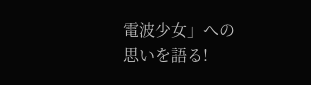電波少女」への思いを語る!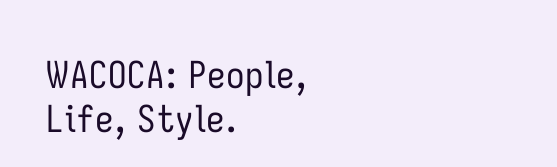WACOCA: People, Life, Style.